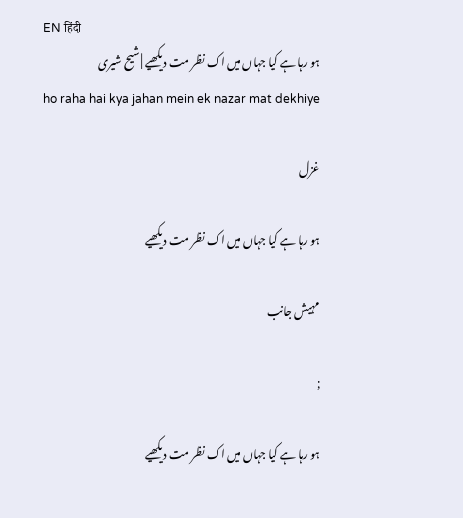EN हिंदी
ہو رہا ہے کیا جہاں میں اک نظر مت دیکھیے | شیح شیری
ho raha hai kya jahan mein ek nazar mat dekhiye

غزل

ہو رہا ہے کیا جہاں میں اک نظر مت دیکھیے

مہیش جانب

;

ہو رہا ہے کیا جہاں میں اک نظر مت دیکھیے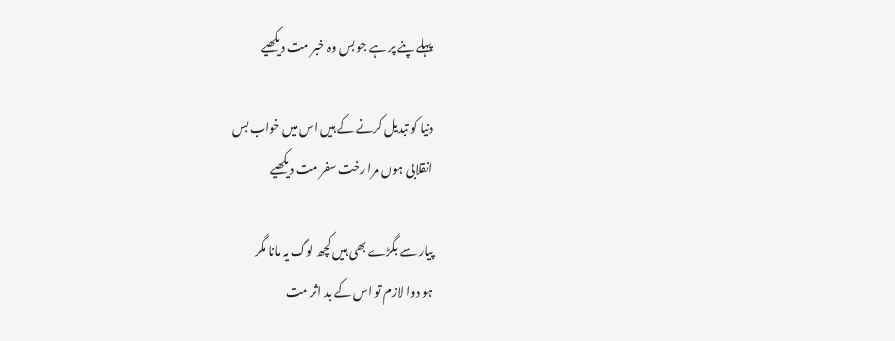پہلے پنے پر ہے جو بس وہ خبر مت دیکھیے

دنیا کو تبدیل کرنے کے ہیں اس میں خواب بس
انقلابی ہوں مرا رخت سفر مت دیکھیے

پیار سے بگڑے بھی ہیں کچھ لوگ یہ مانا مگر
ہو دوا لازم تو اس کے بد اثر مت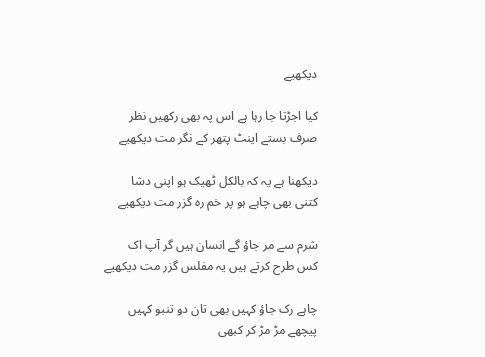دیکھیے

کیا اجڑتا جا رہا ہے اس پہ بھی رکھیں نظر
صرف بستے اینٹ پتھر کے نگر مت دیکھیے

دیکھنا ہے یہ کہ بالکل ٹھیک ہو اپنی دشا
کتنی بھی چاہے ہو پر خم رہ گزر مت دیکھیے

شرم سے مر جاؤ گے انسان ہیں گر آپ اک
کس طرح کرتے ہیں یہ مفلس گزر مت دیکھیے

چاہے رک جاؤ کہیں بھی تان دو تنبو کہیں
پیچھے مڑ مڑ کر کبھی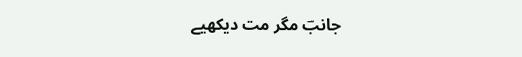جانبؔ مگر مت دیکھیے